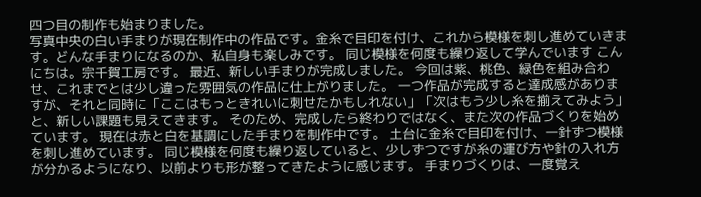四つ目の制作も始まりました。
写真中央の白い手まりが現在制作中の作品です。金糸で目印を付け、これから模様を刺し進めていきます。どんな手まりになるのか、私自身も楽しみです。 同じ模様を何度も繰り返して学んでいます こんにちは。宗千賀工房です。 最近、新しい手まりが完成しました。 今回は紫、桃色、緑色を組み合わせ、これまでとは少し違った雰囲気の作品に仕上がりました。 一つ作品が完成すると達成感がありますが、それと同時に「ここはもっときれいに刺せたかもしれない」「次はもう少し糸を揃えてみよう」と、新しい課題も見えてきます。 そのため、完成したら終わりではなく、また次の作品づくりを始めています。 現在は赤と白を基調にした手まりを制作中です。 土台に金糸で目印を付け、一針ずつ模様を刺し進めています。 同じ模様を何度も繰り返していると、少しずつですが糸の運び方や針の入れ方が分かるようになり、以前よりも形が整ってきたように感じます。 手まりづくりは、一度覚え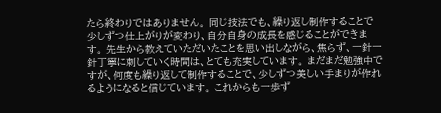たら終わりではありません。 同じ技法でも、繰り返し制作することで少しずつ仕上がりが変わり、自分自身の成長を感じることができます。 先生から教えていただいたことを思い出しながら、焦らず、一針一針丁寧に刺していく時間は、とても充実しています。 まだまだ勉強中ですが、何度も繰り返して制作することで、少しずつ美しい手まりが作れるようになると信じています。 これからも一歩ず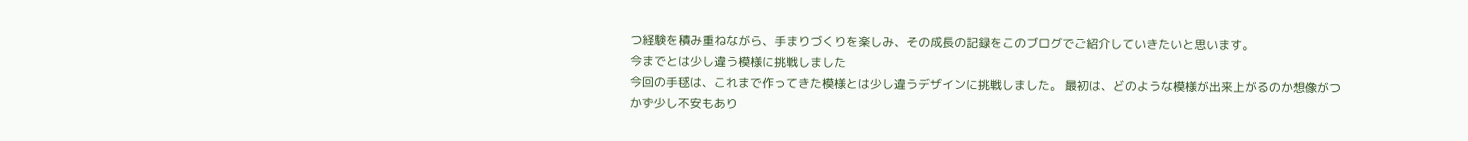つ経験を積み重ねながら、手まりづくりを楽しみ、その成長の記録をこのブログでご紹介していきたいと思います。
今までとは少し違う模様に挑戦しました
今回の手毬は、これまで作ってきた模様とは少し違うデザインに挑戦しました。 最初は、どのような模様が出来上がるのか想像がつかず少し不安もあり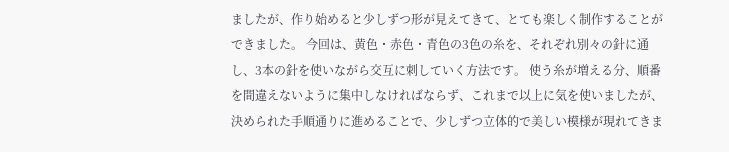ましたが、作り始めると少しずつ形が見えてきて、とても楽しく制作することができました。 今回は、黄色・赤色・青色の3色の糸を、それぞれ別々の針に通し、3本の針を使いながら交互に刺していく方法です。 使う糸が増える分、順番を間違えないように集中しなければならず、これまで以上に気を使いましたが、決められた手順通りに進めることで、少しずつ立体的で美しい模様が現れてきま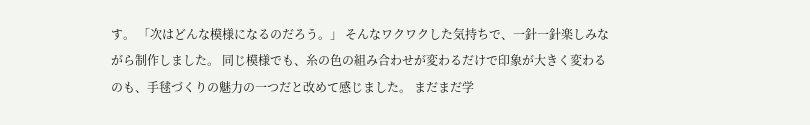す。 「次はどんな模様になるのだろう。」 そんなワクワクした気持ちで、一針一針楽しみながら制作しました。 同じ模様でも、糸の色の組み合わせが変わるだけで印象が大きく変わるのも、手毬づくりの魅力の一つだと改めて感じました。 まだまだ学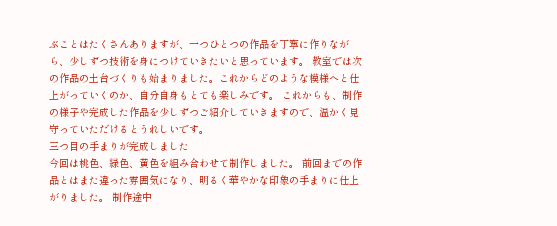ぶことはたくさんありますが、一つひとつの作品を丁寧に作りながら、少しずつ技術を身につけていきたいと思っています。 教室では次の作品の土台づくりも始まりました。これからどのような模様へと仕上がっていくのか、自分自身もとても楽しみです。 これからも、制作の様子や完成した作品を少しずつご紹介していきますので、温かく見守っていただけるとうれしいです。
三つ目の手まりが完成しました
今回は桃色、緑色、黄色を組み合わせて制作しました。 前回までの作品とはまた違った雰囲気になり、明るく華やかな印象の手まりに仕上がりました。 制作途中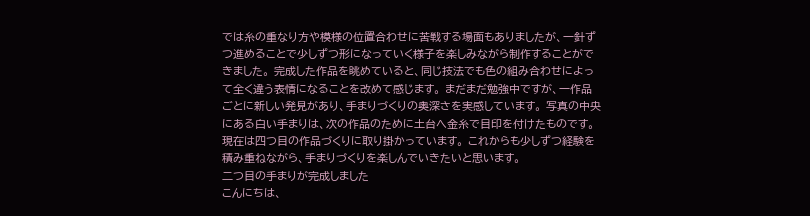では糸の重なり方や模様の位置合わせに苦戦する場面もありましたが、一針ずつ進めることで少しずつ形になっていく様子を楽しみながら制作することができました。 完成した作品を眺めていると、同じ技法でも色の組み合わせによって全く違う表情になることを改めて感じます。 まだまだ勉強中ですが、一作品ごとに新しい発見があり、手まりづくりの奥深さを実感しています。 写真の中央にある白い手まりは、次の作品のために土台へ金糸で目印を付けたものです。 現在は四つ目の作品づくりに取り掛かっています。 これからも少しずつ経験を積み重ねながら、手まりづくりを楽しんでいきたいと思います。
二つ目の手まりが完成しました
こんにちは、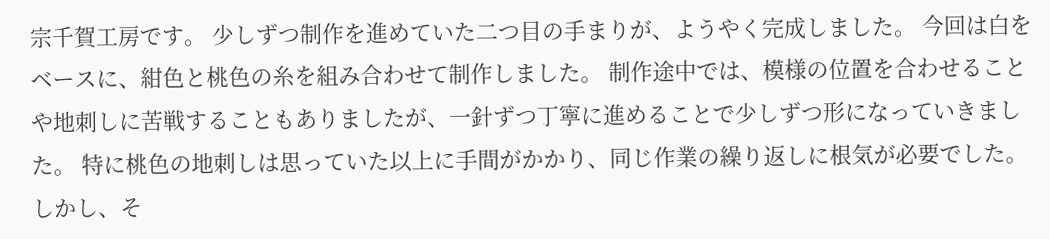宗千賀工房です。 少しずつ制作を進めていた二つ目の手まりが、ようやく完成しました。 今回は白をベースに、紺色と桃色の糸を組み合わせて制作しました。 制作途中では、模様の位置を合わせることや地刺しに苦戦することもありましたが、一針ずつ丁寧に進めることで少しずつ形になっていきました。 特に桃色の地刺しは思っていた以上に手間がかかり、同じ作業の繰り返しに根気が必要でした。しかし、そ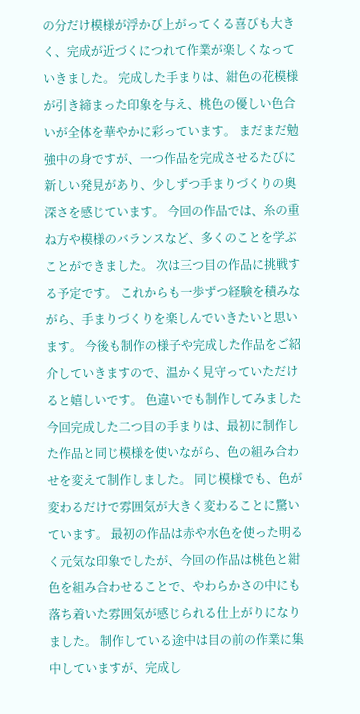の分だけ模様が浮かび上がってくる喜びも大きく、完成が近づくにつれて作業が楽しくなっていきました。 完成した手まりは、紺色の花模様が引き締まった印象を与え、桃色の優しい色合いが全体を華やかに彩っています。 まだまだ勉強中の身ですが、一つ作品を完成させるたびに新しい発見があり、少しずつ手まりづくりの奥深さを感じています。 今回の作品では、糸の重ね方や模様のバランスなど、多くのことを学ぶことができました。 次は三つ目の作品に挑戦する予定です。 これからも一歩ずつ経験を積みながら、手まりづくりを楽しんでいきたいと思います。 今後も制作の様子や完成した作品をご紹介していきますので、温かく見守っていただけると嬉しいです。 色違いでも制作してみました 今回完成した二つ目の手まりは、最初に制作した作品と同じ模様を使いながら、色の組み合わせを変えて制作しました。 同じ模様でも、色が変わるだけで雰囲気が大きく変わることに驚いています。 最初の作品は赤や水色を使った明るく元気な印象でしたが、今回の作品は桃色と紺色を組み合わせることで、やわらかさの中にも落ち着いた雰囲気が感じられる仕上がりになりました。 制作している途中は目の前の作業に集中していますが、完成し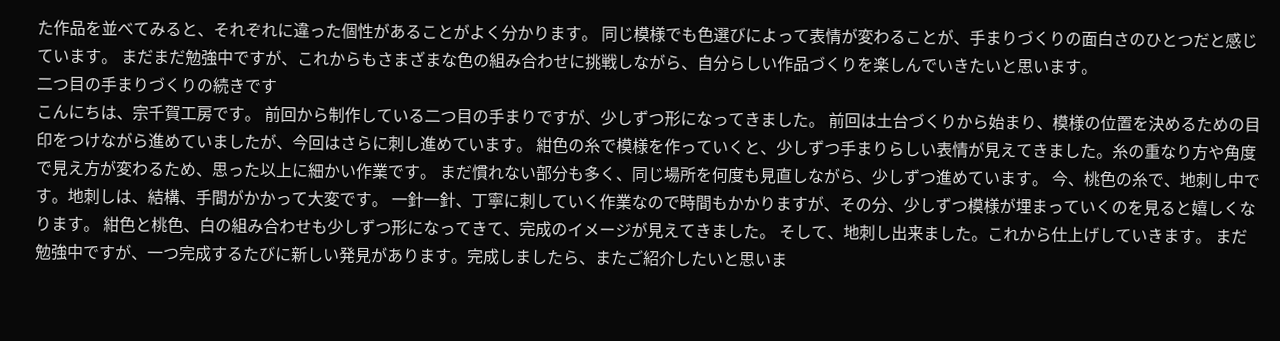た作品を並べてみると、それぞれに違った個性があることがよく分かります。 同じ模様でも色選びによって表情が変わることが、手まりづくりの面白さのひとつだと感じています。 まだまだ勉強中ですが、これからもさまざまな色の組み合わせに挑戦しながら、自分らしい作品づくりを楽しんでいきたいと思います。
二つ目の手まりづくりの続きです
こんにちは、宗千賀工房です。 前回から制作している二つ目の手まりですが、少しずつ形になってきました。 前回は土台づくりから始まり、模様の位置を決めるための目印をつけながら進めていましたが、今回はさらに刺し進めています。 紺色の糸で模様を作っていくと、少しずつ手まりらしい表情が見えてきました。糸の重なり方や角度で見え方が変わるため、思った以上に細かい作業です。 まだ慣れない部分も多く、同じ場所を何度も見直しながら、少しずつ進めています。 今、桃色の糸で、地刺し中です。地刺しは、結構、手間がかかって大変です。 一針一針、丁寧に刺していく作業なので時間もかかりますが、その分、少しずつ模様が埋まっていくのを見ると嬉しくなります。 紺色と桃色、白の組み合わせも少しずつ形になってきて、完成のイメージが見えてきました。 そして、地刺し出来ました。これから仕上げしていきます。 まだ勉強中ですが、一つ完成するたびに新しい発見があります。完成しましたら、またご紹介したいと思いま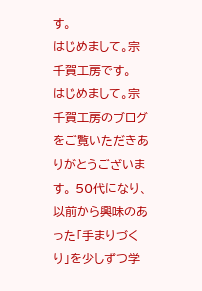す。
はじめまして。宗千賀工房です。
はじめまして。宗千賀工房のブログをご覧いただきありがとうございます。 50代になり、以前から興味のあった「手まりづくり」を少しずつ学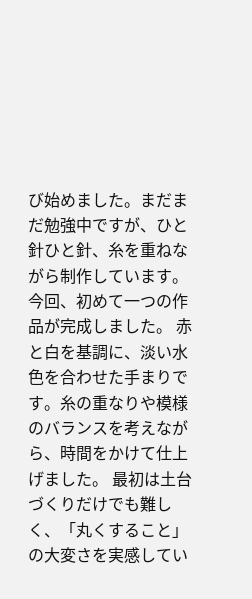び始めました。まだまだ勉強中ですが、ひと針ひと針、糸を重ねながら制作しています。 今回、初めて一つの作品が完成しました。 赤と白を基調に、淡い水色を合わせた手まりです。糸の重なりや模様のバランスを考えながら、時間をかけて仕上げました。 最初は土台づくりだけでも難しく、「丸くすること」の大変さを実感してい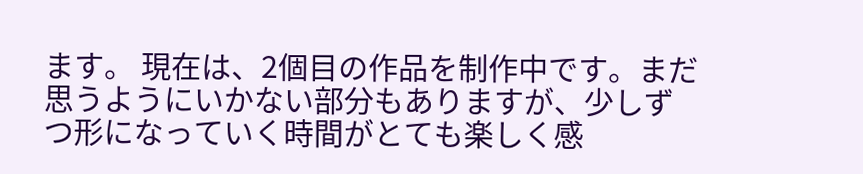ます。 現在は、2個目の作品を制作中です。まだ思うようにいかない部分もありますが、少しずつ形になっていく時間がとても楽しく感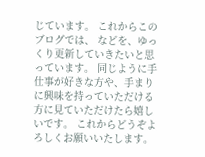じています。 これからこのブログでは、 などを、ゆっくり更新していきたいと思っています。 同じように手仕事が好きな方や、手まりに興味を持っていただける方に見ていただけたら嬉しいです。 これからどうぞよろしくお願いいたします。